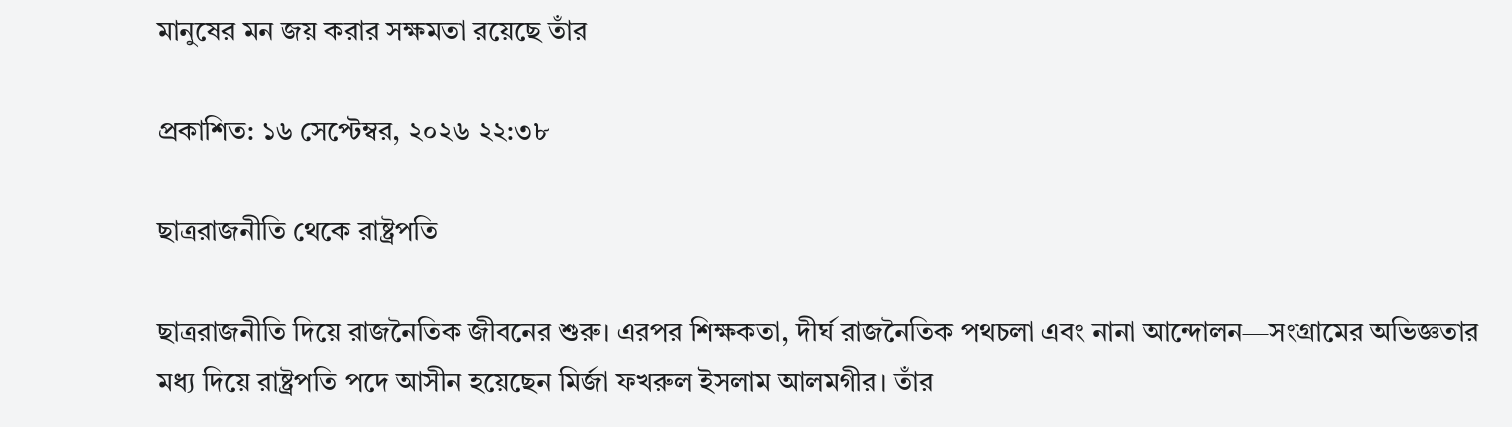মানুষের মন জয় করার সক্ষমতা রয়েছে তাঁর

প্রকাশিত: ১৬ সেপ্টেম্বর, ২০২৬ ২২:৩৮

ছাত্ররাজনীতি থেকে রাষ্ট্রপতি

ছাত্ররাজনীতি দিয়ে রাজনৈতিক জীবনের শুরু। এরপর শিক্ষকতা, দীর্ঘ রাজনৈতিক পথচলা এবং নানা আন্দোলন—সংগ্রামের অভিজ্ঞতার মধ্য দিয়ে রাষ্ট্রপতি পদে আসীন হয়েছেন মির্জা ফখরুল ইসলাম আলমগীর। তাঁর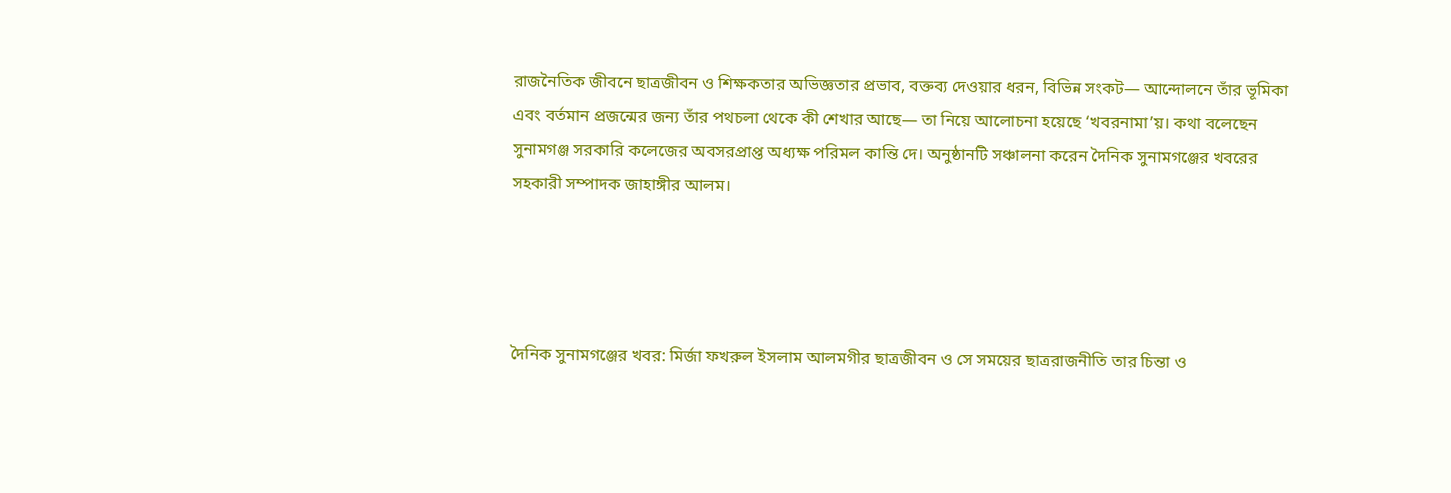রাজনৈতিক জীবনে ছাত্রজীবন ও শিক্ষকতার অভিজ্ঞতার প্রভাব, বক্তব্য দেওয়ার ধরন, বিভিন্ন সংকট— আন্দোলনে তাঁর ভূমিকা এবং বর্তমান প্রজন্মের জন্য তাঁর পথচলা থেকে কী শেখার আছে— তা নিয়ে আলোচনা হয়েছে ‘খবরনামা’য়। কথা বলেছেন সুনামগঞ্জ সরকারি কলেজের অবসরপ্রাপ্ত অধ্যক্ষ পরিমল কান্তি দে। অনুষ্ঠানটি সঞ্চালনা করেন দৈনিক সুনামগঞ্জের খবরের সহকারী সম্পাদক জাহাঙ্গীর আলম।




দৈনিক সুনামগঞ্জের খবর: মির্জা ফখরুল ইসলাম আলমগীর ছাত্রজীবন ও সে সময়ের ছাত্ররাজনীতি তার চিন্তা ও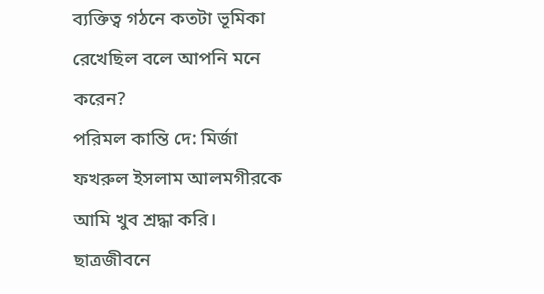ব্যক্তিত্ব গঠনে কতটা ভূমিকা রেখেছিল বলে আপনি মনে করেন?
পরিমল কান্তি দে: মির্জা ফখরুল ইসলাম আলমগীরকে আমি খুব শ্রদ্ধা করি। ছাত্রজীবনে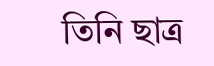তিনি ছাত্র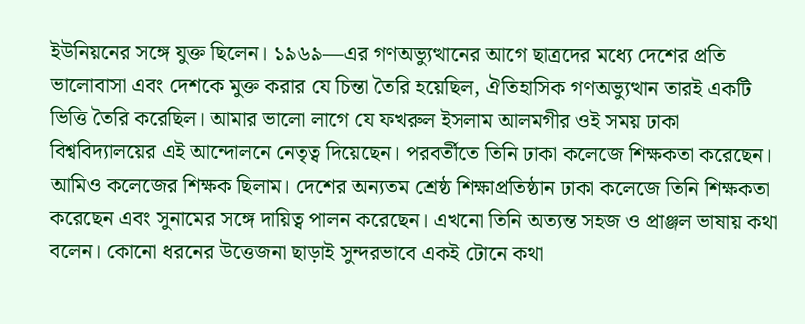ইউনিয়নের সঙ্গে যুক্ত ছিলেন। ১৯৬৯—এর গণঅভ্যুত্থানের আগে ছাত্রদের মধ্যে দেশের প্রতি ভালোবাসা এবং দেশকে মুক্ত করার যে চিন্তা তৈরি হয়েছিল, ঐতিহাসিক গণঅভ্যুত্থান তারই একটি ভিত্তি তৈরি করেছিল। আমার ভালো লাগে যে ফখরুল ইসলাম আলমগীর ওই সময় ঢাকা বিশ্ববিদ্যালয়ের এই আন্দোলনে নেতৃত্ব দিয়েছেন। পরবর্তীতে তিনি ঢাকা কলেজে শিক্ষকতা করেছেন। আমিও কলেজের শিক্ষক ছিলাম। দেশের অন্যতম শ্রেষ্ঠ শিক্ষাপ্রতিষ্ঠান ঢাকা কলেজে তিনি শিক্ষকতা করেছেন এবং সুনামের সঙ্গে দায়িত্ব পালন করেছেন। এখনো তিনি অত্যন্ত সহজ ও প্রাঞ্জল ভাষায় কথা বলেন। কোনো ধরনের উত্তেজনা ছাড়াই সুন্দরভাবে একই টোনে কথা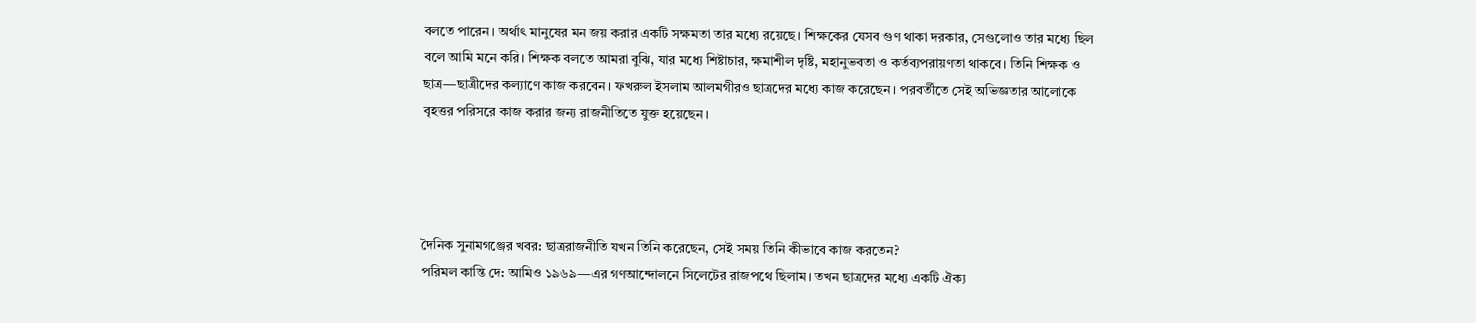বলতে পারেন। অর্থাৎ মানুষের মন জয় করার একটি সক্ষমতা তার মধ্যে রয়েছে। শিক্ষকের যেসব গুণ থাকা দরকার, সেগুলোও তার মধ্যে ছিল বলে আমি মনে করি। শিক্ষক বলতে আমরা বুঝি, যার মধ্যে শিষ্টাচার, ক্ষমাশীল দৃষ্টি, মহানুভবতা ও কর্তব্যপরায়ণতা থাকবে। তিনি শিক্ষক ও ছাত্র—ছাত্রীদের কল্যাণে কাজ করবেন। ফখরুল ইসলাম আলমগীরও ছাত্রদের মধ্যে কাজ করেছেন। পরবর্তীতে সেই অভিজ্ঞতার আলোকে বৃহত্তর পরিসরে কাজ করার জন্য রাজনীতিতে যুক্ত হয়েছেন।




দৈনিক সুনামগঞ্জের খবর: ছাত্ররাজনীতি যখন তিনি করেছেন, সেই সময় তিনি কীভাবে কাজ করতেন?
পরিমল কান্তি দে: আমিও ১৯৬৯—এর গণআন্দোলনে সিলেটের রাজপথে ছিলাম। তখন ছাত্রদের মধ্যে একটি ঐক্য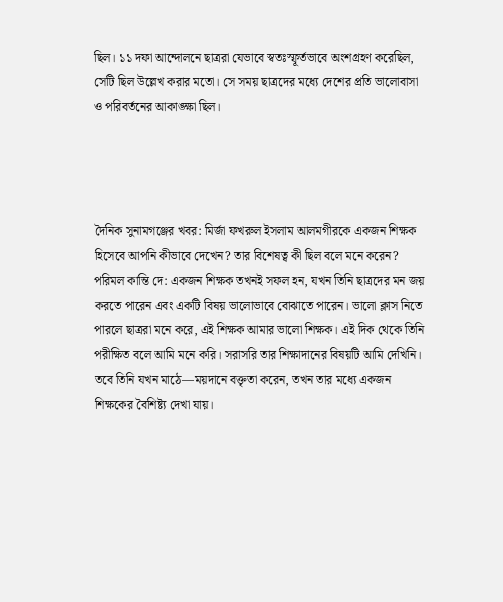ছিল। ১১ দফা আন্দোলনে ছাত্ররা যেভাবে স্বতঃস্ফূর্তভাবে অংশগ্রহণ করেছিল, সেটি ছিল উল্লেখ করার মতো। সে সময় ছাত্রদের মধ্যে দেশের প্রতি ভালোবাসা ও পরিবর্তনের আকাঙ্ক্ষা ছিল।




দৈনিক সুনামগঞ্জের খবর: মির্জা ফখরুল ইসলাম আলমগীরকে একজন শিক্ষক হিসেবে আপনি কীভাবে দেখেন? তার বিশেষত্ব কী ছিল বলে মনে করেন?
পরিমল কান্তি দে: একজন শিক্ষক তখনই সফল হন, যখন তিনি ছাত্রদের মন জয় করতে পারেন এবং একটি বিষয় ভালোভাবে বোঝাতে পারেন। ভালো ক্লাস নিতে পারলে ছাত্ররা মনে করে, এই শিক্ষক আমার ভালো শিক্ষক। এই দিক থেকে তিনি পরীক্ষিত বলে আমি মনে করি। সরাসরি তার শিক্ষাদানের বিষয়টি আমি দেখিনি। তবে তিনি যখন মাঠে—ময়দানে বক্তৃতা করেন, তখন তার মধ্যে একজন শিক্ষকের বৈশিষ্ট্য দেখা যায়।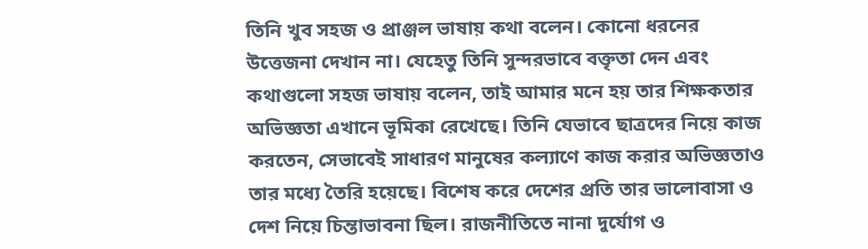তিনি খুব সহজ ও প্রাঞ্জল ভাষায় কথা বলেন। কোনো ধরনের উত্তেজনা দেখান না। যেহেতু তিনি সুন্দরভাবে বক্তৃতা দেন এবং কথাগুলো সহজ ভাষায় বলেন, তাই আমার মনে হয় তার শিক্ষকতার অভিজ্ঞতা এখানে ভূমিকা রেখেছে। তিনি যেভাবে ছাত্রদের নিয়ে কাজ করতেন, সেভাবেই সাধারণ মানুষের কল্যাণে কাজ করার অভিজ্ঞতাও তার মধ্যে তৈরি হয়েছে। বিশেষ করে দেশের প্রতি তার ভালোবাসা ও দেশ নিয়ে চিন্তাভাবনা ছিল। রাজনীতিতে নানা দুর্যোগ ও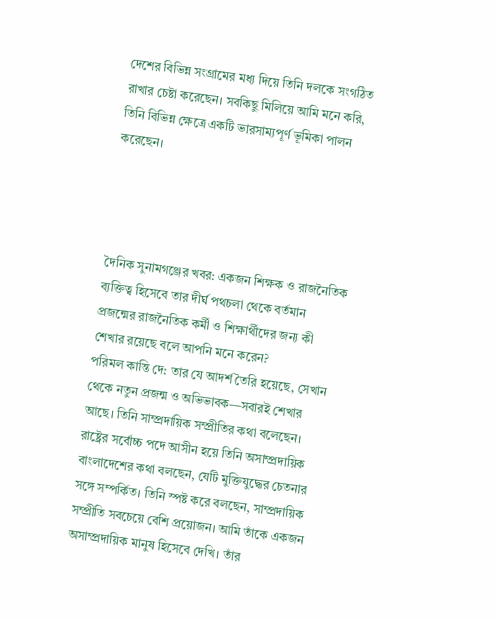দেশের বিভিন্ন সংগ্রামের মধ্য দিয়ে তিনি দলকে সংগঠিত রাখার চেষ্টা করেছেন। সবকিছু মিলিয়ে আমি মনে করি, তিনি বিভিন্ন ক্ষেত্রে একটি ভারসাম্যপূর্ণ ভূমিকা পালন করেছেন।




দৈনিক সুনামগঞ্জের খবর: একজন শিক্ষক ও রাজনৈতিক ব্যক্তিত্ব হিসেবে তার দীর্ঘ পথচলা থেকে বর্তমান প্রজন্মের রাজনৈতিক কর্মী ও শিক্ষার্থীদের জন্য কী শেখার রয়েছে বলে আপনি মনে করেন?
পরিমল কান্তি দে: তার যে আদর্শ তৈরি হয়েছে, সেখান থেকে নতুন প্রজন্ম ও অভিভাবক—সবারই শেখার আছে। তিনি সাম্প্রদায়িক সম্প্রীতির কথা বলেছেন। রাষ্ট্রের সর্বোচ্চ পদে আসীন হয়ে তিনি অসাম্প্রদায়িক বাংলাদেশের কথা বলছেন, যেটি মুক্তিযুদ্ধের চেতনার সঙ্গে সম্পর্কিত। তিনি স্পষ্ট করে বলছেন, সাম্প্রদায়িক সম্প্রীতি সবচেয়ে বেশি প্রয়োজন। আমি তাঁকে একজন অসাম্প্রদায়িক মানুষ হিসেবে দেখি। তাঁর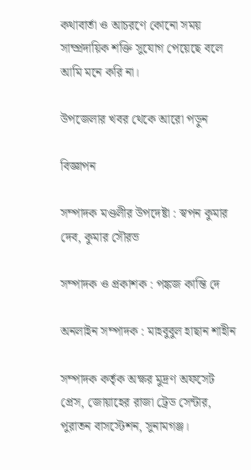কথাবার্তা ও আচরণে কোনো সময় সাম্প্রদায়িক শক্তি সুযোগ পেয়েছে বলে আমি মনে করি না।

উপজেলার খবর থেকে আরো পড়ুন

বিজ্ঞাপন

সম্পাদক মণ্ডলীর উপদেষ্টা : স্বপন কুমার দেব, কুমার সৌরভ

সম্পাদক ও প্রকাশক : পঙ্কজ কান্তি দে

অনলাইন সম্পাদক : মাহবুবুল হাছান শাহীন

সম্পাদক কর্তৃক অক্ষর মুদ্রণ অফসেট প্রেস, জোয়াহের রাজা ট্রেড সেন্টার, পুরাতন বাসস্টেশন, সুনামগঞ্জ।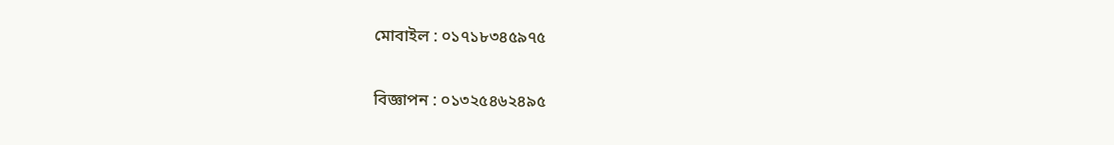মোবাইল : ০১৭১৮৩৪৫৯৭৫

বিজ্ঞাপন : ০১৩২৫৪৬২৪৯৫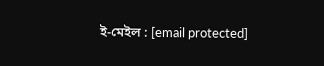ই-মেইল : [email protected]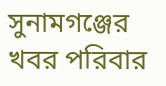সুনামগঞ্জের খবর পরিবার